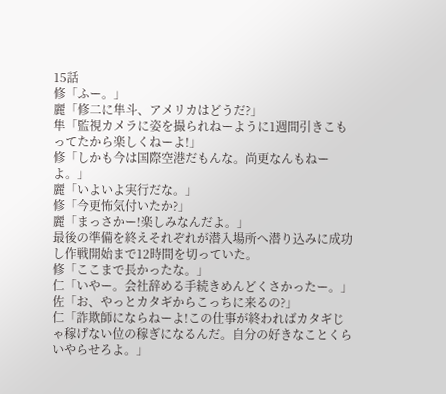15話
修「ふー。」
麗「修二に隼斗、アメリカはどうだ?」
隼「監視カメラに姿を撮られねーように1週間引きこもってたから楽しくねーよ!」
修「しかも今は国際空港だもんな。尚更なんもねーよ。」
麗「いよいよ実行だな。」
修「今更怖気付いたか?」
麗「まっさかー!楽しみなんだよ。」
最後の準備を終えそれぞれが潜入場所へ潜り込みに成功し作戦開始まで12時間を切っていた。
修「ここまで長かったな。」
仁「いやー。会社辞める手続きめんどくさかったー。」
佐「お、やっとカタギからこっちに来るの?」
仁「詐欺師にならねーよ!この仕事が終わればカタギじゃ稼げない位の稼ぎになるんだ。自分の好きなことくらいやらせろよ。」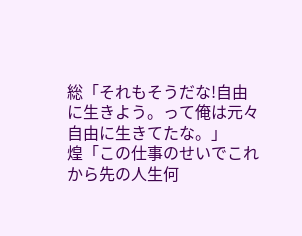総「それもそうだな!自由に生きよう。って俺は元々自由に生きてたな。」
煌「この仕事のせいでこれから先の人生何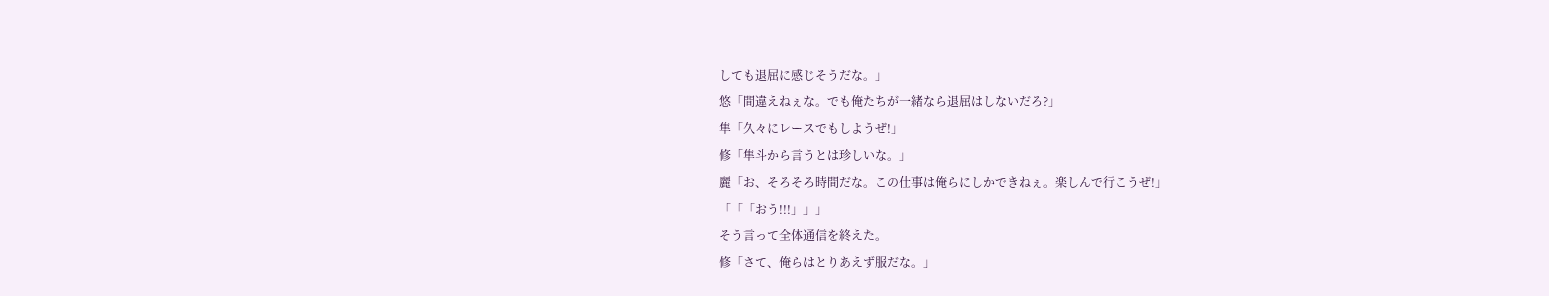しても退屈に感じそうだな。」
悠「間違えねぇな。でも俺たちが一緒なら退屈はしないだろ?」
隼「久々にレースでもしようぜ!」
修「隼斗から言うとは珍しいな。」
麗「お、そろそろ時間だな。この仕事は俺らにしかできねぇ。楽しんで行こうぜ!」
「「「おう!!!」」」
そう言って全体通信を終えた。
修「さて、俺らはとりあえず服だな。」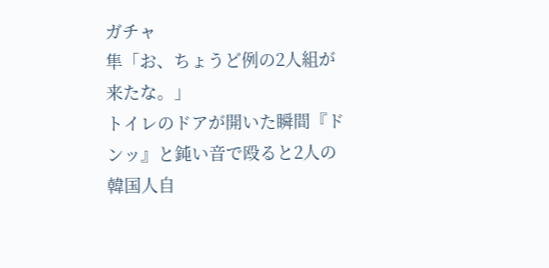ガチャ
隼「お、ちょうど例の2人組が来たな。」
トイレのドアが開いた瞬間『ドンッ』と鈍い音で殴ると2人の韓国人自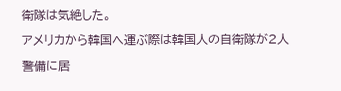衛隊は気絶した。
アメリカから韓国へ運ぶ際は韓国人の自衛隊が2人警備に居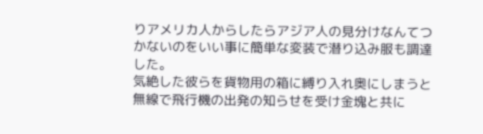りアメリカ人からしたらアジア人の見分けなんてつかないのをいい事に簡単な変装で潜り込み服も調達した。
気絶した彼らを貨物用の箱に縛り入れ奥にしまうと無線で飛行機の出発の知らせを受け金塊と共に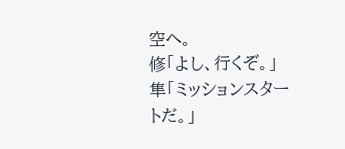空へ。
修「よし、行くぞ。」
隼「ミッションスタートだ。」